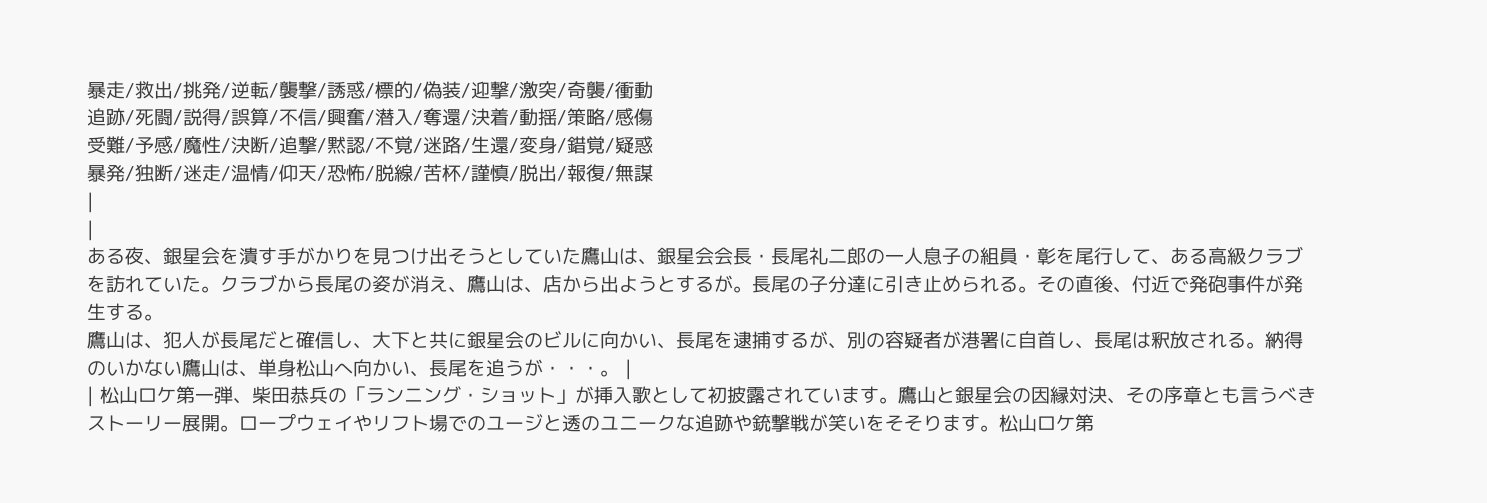暴走/救出/挑発/逆転/襲撃/誘惑/標的/偽装/迎撃/激突/奇襲/衝動
追跡/死闘/説得/誤算/不信/興奮/潜入/奪還/決着/動揺/策略/感傷
受難/予感/魔性/決断/追撃/黙認/不覚/迷路/生還/変身/錯覚/疑惑
暴発/独断/迷走/温情/仰天/恐怖/脱線/苦杯/謹慎/脱出/報復/無謀
|
|
ある夜、銀星会を潰す手がかりを見つけ出そうとしていた鷹山は、銀星会会長・長尾礼二郎の一人息子の組員・彰を尾行して、ある高級クラブを訪れていた。クラブから長尾の姿が消え、鷹山は、店から出ようとするが。長尾の子分達に引き止められる。その直後、付近で発砲事件が発生する。
鷹山は、犯人が長尾だと確信し、大下と共に銀星会のビルに向かい、長尾を逮捕するが、別の容疑者が港署に自首し、長尾は釈放される。納得のいかない鷹山は、単身松山へ向かい、長尾を追うが・・・。 |
| 松山ロケ第一弾、柴田恭兵の「ランニング・ショット」が挿入歌として初披露されています。鷹山と銀星会の因縁対決、その序章とも言うべきストーリー展開。ロープウェイやリフト場でのユージと透のユニークな追跡や銃撃戦が笑いをそそります。松山ロケ第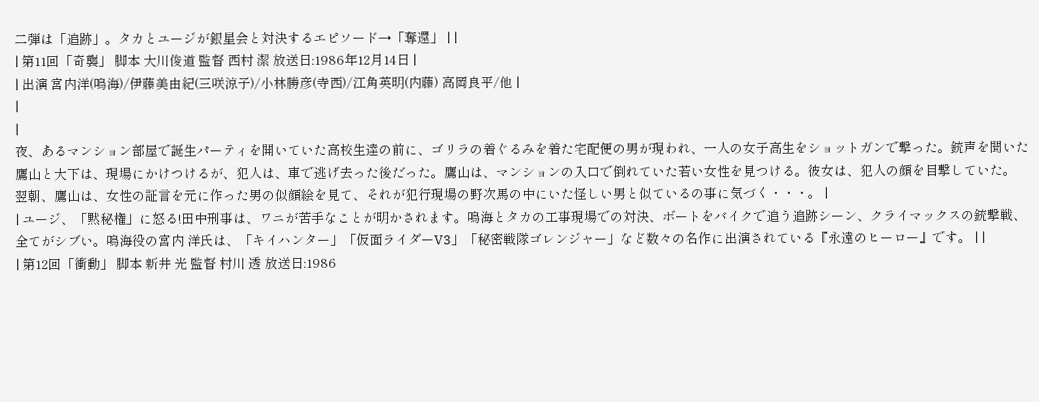二弾は「追跡」。タカとユージが銀星会と対決するエピソード→「奪還」 | |
| 第11回「奇襲」 脚本 大川俊道 監督 西村 潔 放送日:1986年12月14日 |
| 出演 宮内洋(鳴海)/伊藤美由紀(三咲涼子)/小林勝彦(寺西)/江角英明(内藤) 高岡良平/他 |
|
|
夜、あるマンション部屋で誕生パーティを開いていた高校生達の前に、ゴリラの着ぐるみを着た宅配便の男が現われ、一人の女子高生をショットガンで撃った。銃声を聞いた鷹山と大下は、現場にかけつけるが、犯人は、車で逃げ去った後だった。鷹山は、マンションの入口で倒れていた若い女性を見つける。彼女は、犯人の顔を目撃していた。 翌朝、鷹山は、女性の証言を元に作った男の似顔絵を見て、それが犯行現場の野次馬の中にいた怪しい男と似ているの事に気づく・・・。 |
| ユージ、「黙秘権」に怒る!田中刑事は、ワニが苦手なことが明かされます。鳴海とタカの工事現場での対決、ボートをバイクで追う追跡シーン、クライマックスの銃撃戦、全てがシブい。鳴海役の宮内 洋氏は、「キイハンター」「仮面ライダーV3」「秘密戦隊ゴレンジャー」など数々の名作に出演されている『永遠のヒーロー』です。 | |
| 第12回「衝動」 脚本 新井 光 監督 村川 透 放送日:1986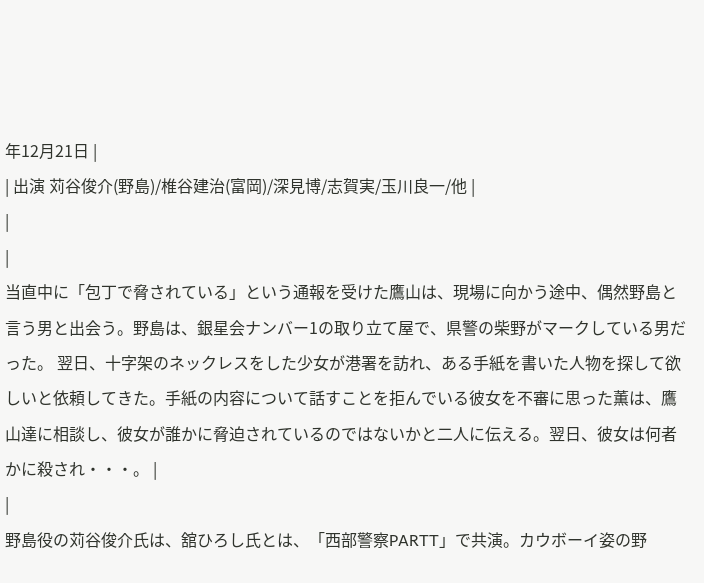年12月21日 |
| 出演 苅谷俊介(野島)/椎谷建治(富岡)/深見博/志賀実/玉川良一/他 |
|
|
当直中に「包丁で脅されている」という通報を受けた鷹山は、現場に向かう途中、偶然野島と言う男と出会う。野島は、銀星会ナンバー1の取り立て屋で、県警の柴野がマークしている男だった。 翌日、十字架のネックレスをした少女が港署を訪れ、ある手紙を書いた人物を探して欲しいと依頼してきた。手紙の内容について話すことを拒んでいる彼女を不審に思った薫は、鷹山達に相談し、彼女が誰かに脅迫されているのではないかと二人に伝える。翌日、彼女は何者かに殺され・・・。 |
|
野島役の苅谷俊介氏は、舘ひろし氏とは、「西部警察PARTT」で共演。カウボーイ姿の野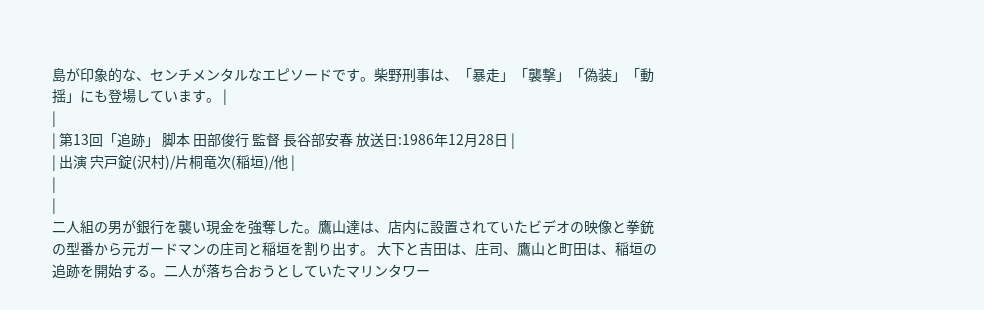島が印象的な、センチメンタルなエピソードです。柴野刑事は、「暴走」「襲撃」「偽装」「動揺」にも登場しています。 |
|
| 第13回「追跡」 脚本 田部俊行 監督 長谷部安春 放送日:1986年12月28日 |
| 出演 宍戸錠(沢村)/片桐竜次(稲垣)/他 |
|
|
二人組の男が銀行を襲い現金を強奪した。鷹山達は、店内に設置されていたビデオの映像と拳銃の型番から元ガードマンの庄司と稲垣を割り出す。 大下と吉田は、庄司、鷹山と町田は、稲垣の追跡を開始する。二人が落ち合おうとしていたマリンタワー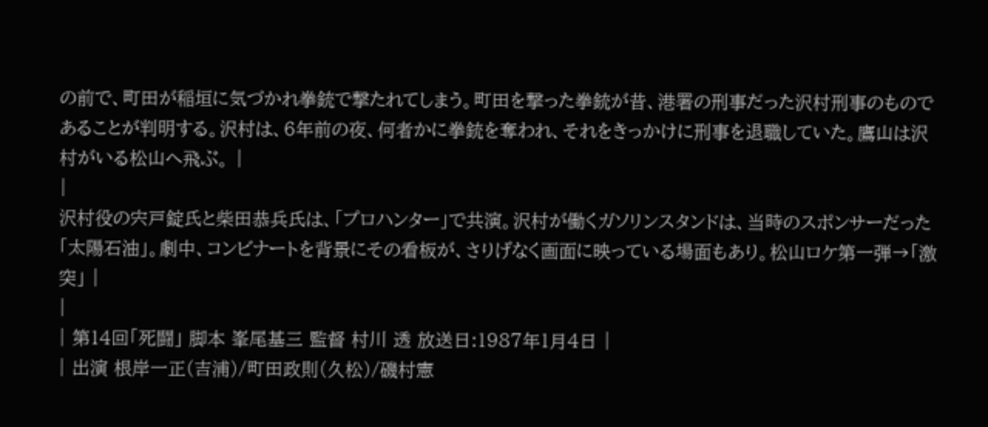の前で、町田が稲垣に気づかれ拳銃で撃たれてしまう。町田を撃った拳銃が昔、港署の刑事だった沢村刑事のものであることが判明する。沢村は、6年前の夜、何者かに拳銃を奪われ、それをきっかけに刑事を退職していた。鷹山は沢村がいる松山へ飛ぶ。 |
|
沢村役の宍戸錠氏と柴田恭兵氏は、「プロハンター」で共演。沢村が働くガソリンスタンドは、当時のスポンサーだった「太陽石油」。劇中、コンビナートを背景にその看板が、さりげなく画面に映っている場面もあり。松山ロケ第一弾→「激突」 |
|
| 第14回「死闘」 脚本 峯尾基三 監督 村川 透 放送日:1987年1月4日 |
| 出演 根岸一正(吉浦)/町田政則(久松)/磯村憲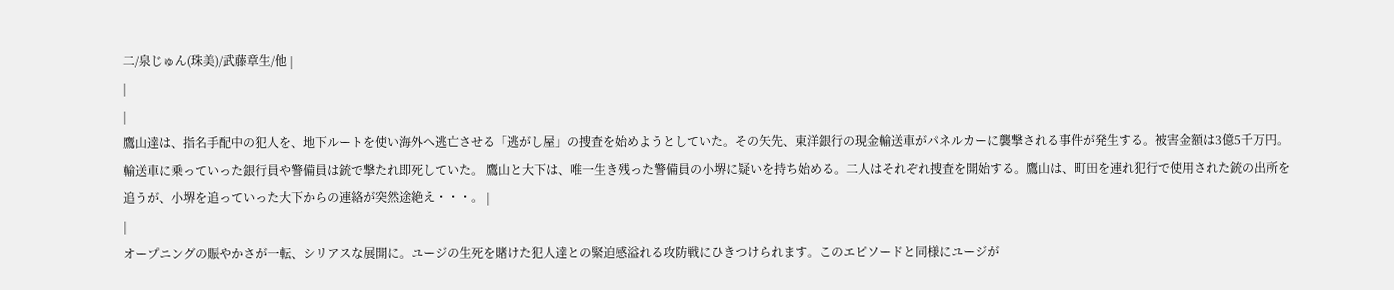二/泉じゅん(珠美)/武藤章生/他 |
|
|
鷹山達は、指名手配中の犯人を、地下ルートを使い海外へ逃亡させる「逃がし屋」の捜査を始めようとしていた。その矢先、東洋銀行の現金輸送車がパネルカーに襲撃される事件が発生する。被害金額は3億5千万円。輸送車に乗っていった銀行員や警備員は銃で撃たれ即死していた。 鷹山と大下は、唯一生き残った警備員の小堺に疑いを持ち始める。二人はそれぞれ捜査を開始する。鷹山は、町田を連れ犯行で使用された銃の出所を追うが、小堺を追っていった大下からの連絡が突然途絶え・・・。 |
|
オープニングの賑やかさが一転、シリアスな展開に。ユージの生死を賭けた犯人達との緊迫感溢れる攻防戦にひきつけられます。このエピソードと同様にユージが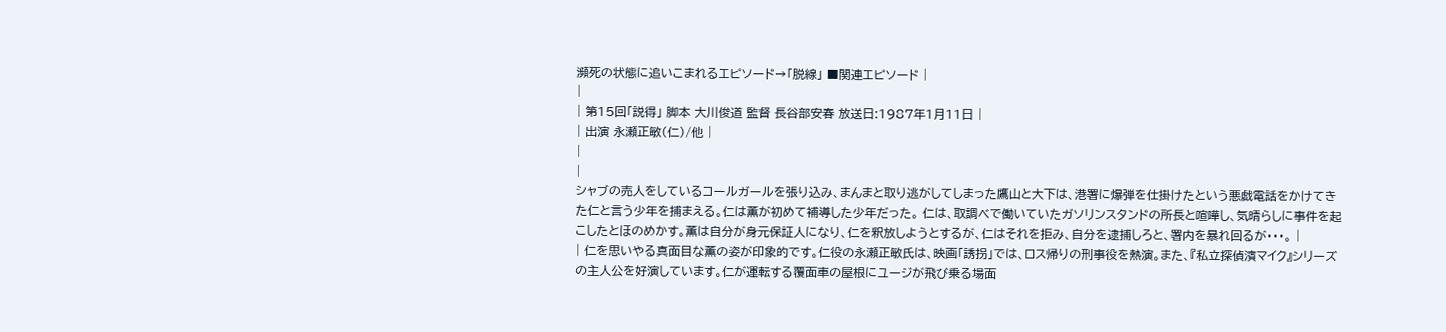瀕死の状態に追いこまれるエピソード→「脱線」 ■関連エピソード |
|
| 第15回「説得」 脚本 大川俊道 監督 長谷部安春 放送日:1987年1月11日 |
| 出演 永瀬正敏(仁)/他 |
|
|
シャブの売人をしているコールガールを張り込み、まんまと取り逃がしてしまった鷹山と大下は、港署に爆弾を仕掛けたという悪戯電話をかけてきた仁と言う少年を捕まえる。仁は薫が初めて補導した少年だった。 仁は、取調べで働いていたガソリンスタンドの所長と喧嘩し、気晴らしに事件を起こしたとほのめかす。薫は自分が身元保証人になり、仁を釈放しようとするが、仁はそれを拒み、自分を逮捕しろと、署内を暴れ回るが・・・。 |
| 仁を思いやる真面目な薫の姿が印象的です。仁役の永瀬正敏氏は、映画「誘拐」では、ロス帰りの刑事役を熱演。また、『私立探偵濱マイク』シリーズの主人公を好演しています。仁が運転する覆面車の屋根にユージが飛び乗る場面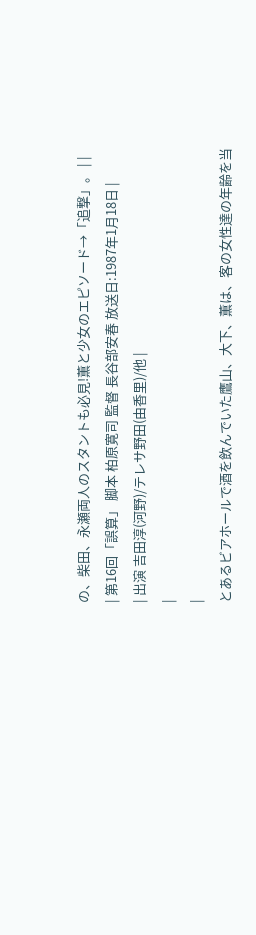の、柴田、永瀬両人のスタントも必見!薫と少女のエピソード→「追撃」。 | |
| 第16回「誤算」 脚本 柏原寛司 監督 長谷部安春 放送日:1987年1月18日 |
| 出演 吉田淳(河野)/テレサ野田(由香里)/他 |
|
|
とあるビアホールで酒を飲んでいた鷹山、大下、薫は、客の女性達の年齢を当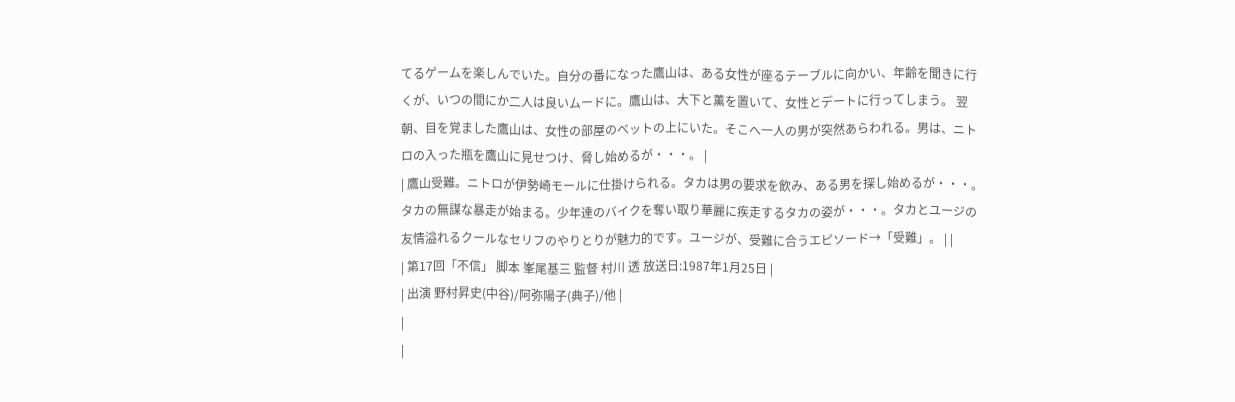てるゲームを楽しんでいた。自分の番になった鷹山は、ある女性が座るテーブルに向かい、年齢を聞きに行くが、いつの間にか二人は良いムードに。鷹山は、大下と薫を置いて、女性とデートに行ってしまう。 翌朝、目を覚ました鷹山は、女性の部屋のべットの上にいた。そこへ一人の男が突然あらわれる。男は、ニトロの入った瓶を鷹山に見せつけ、脅し始めるが・・・。 |
| 鷹山受難。ニトロが伊勢崎モールに仕掛けられる。タカは男の要求を飲み、ある男を探し始めるが・・・。タカの無謀な暴走が始まる。少年達のバイクを奪い取り華麗に疾走するタカの姿が・・・。タカとユージの友情溢れるクールなセリフのやりとりが魅力的です。ユージが、受難に合うエピソード→「受難」。 | |
| 第17回「不信」 脚本 峯尾基三 監督 村川 透 放送日:1987年1月25日 |
| 出演 野村昇史(中谷)/阿弥陽子(典子)/他 |
|
|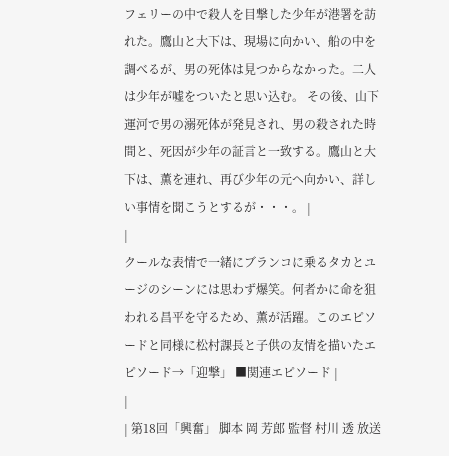フェリーの中で殺人を目撃した少年が港署を訪れた。鷹山と大下は、現場に向かい、船の中を調べるが、男の死体は見つからなかった。二人は少年が嘘をついたと思い込む。 その後、山下運河で男の溺死体が発見され、男の殺された時間と、死因が少年の証言と一致する。鷹山と大下は、薫を連れ、再び少年の元へ向かい、詳しい事情を聞こうとするが・・・。 |
|
クールな表情で一緒にブランコに乗るタカとユージのシーンには思わず爆笑。何者かに命を狙われる昌平を守るため、薫が活躍。このエピソードと同様に松村課長と子供の友情を描いたエピソード→「迎撃」 ■関連エピソード |
|
| 第18回「興奮」 脚本 岡 芳郎 監督 村川 透 放送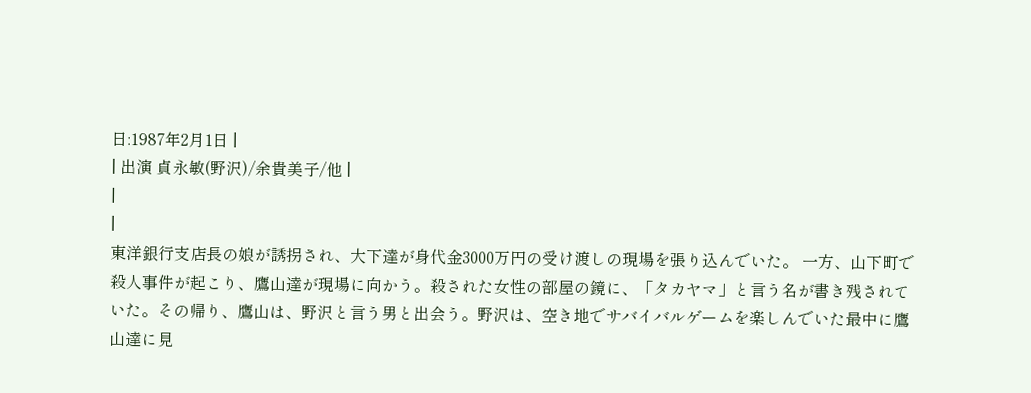日:1987年2月1日 |
| 出演 貞永敏(野沢)/余貴美子/他 |
|
|
東洋銀行支店長の娘が誘拐され、大下達が身代金3000万円の受け渡しの現場を張り込んでいた。 一方、山下町で殺人事件が起こり、鷹山達が現場に向かう。殺された女性の部屋の鏡に、「タカヤマ」と言う名が書き残されていた。その帰り、鷹山は、野沢と言う男と出会う。野沢は、空き地でサバイバルゲームを楽しんでいた最中に鷹山達に見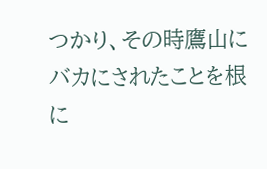つかり、その時鷹山にバカにされたことを根に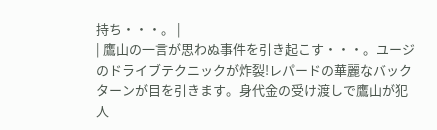持ち・・・。 |
| 鷹山の一言が思わぬ事件を引き起こす・・・。ユージのドライブテクニックが炸裂!レパードの華麗なバックターンが目を引きます。身代金の受け渡しで鷹山が犯人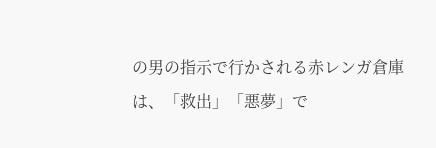の男の指示で行かされる赤レンガ倉庫は、「救出」「悪夢」で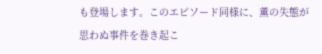も登場します。このエピソード同様に、薫の失態が思わぬ事件を巻き起こ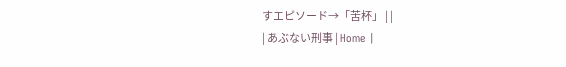すエピソード→「苦杯」 | |
| あぶない刑事 | Home |